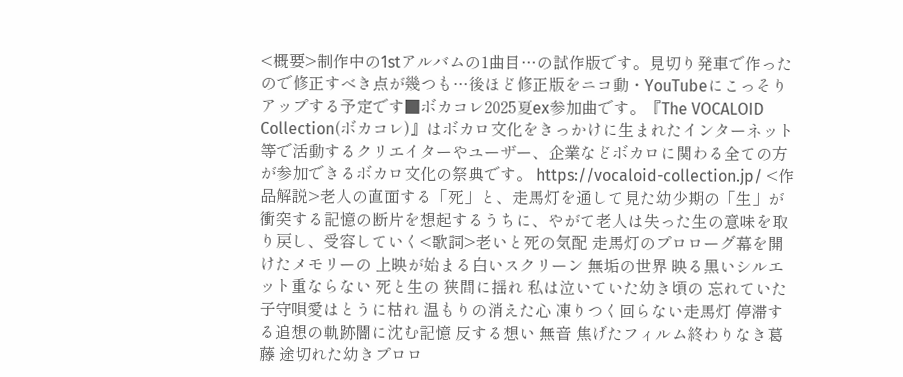<概要>制作中の1stアルバムの1曲目…の試作版です。見切り発車で作ったので修正すべき点が幾つも…後ほど修正版をニコ動・YouTubeにこっそりアップする予定です■ボカコレ2025夏ex参加曲です。『The VOCALOID Collection(ボカコレ)』はボカロ文化をきっかけに生まれたインターネット等で活動するクリエイターやユーザー、企業などボカロに関わる全ての方が参加できるボカロ文化の祭典です。 https://vocaloid-collection.jp/ <作品解説>老人の直面する「死」と、走馬灯を通して見た幼少期の「生」が衝突する記憶の断片を想起するうちに、やがて老人は失った生の意味を取り戻し、受容していく<歌詞>老いと死の気配 走馬灯のプロローグ幕を開けたメモリーの 上映が始まる白いスクリーン 無垢の世界 映る黒いシルエット重ならない 死と生の 狭間に揺れ 私は泣いていた幼き頃の 忘れていた子守唄愛はとうに枯れ 温もりの消えた心 凍りつく回らない走馬灯 停滞する追想の軌跡闇に沈む記憶 反する想い 無音 焦げたフィルム終わりなき葛藤 途切れた幼きプロロ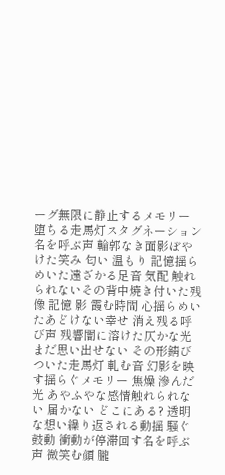ーグ無限に静止するメモリー 堕ちる走馬灯スタグネーション名を呼ぶ声 輪郭なき面影ぼやけた笑み 匂い 温もり 記憶揺らめいた遠ざかる足音 気配 触れられないその背中焼き付いた残像 記憶 影 霞む時間 心揺らめいたあどけない幸せ 消え残る呼び声 残響闇に溶けた仄かな光 まだ思い出せない その形錆びついた走馬灯 軋む音 幻影を映す揺らぐメモリー 焦燥 滲んだ光 あやふやな感情触れられない 届かない どこにある? 透明な想い繰り返される動揺 騒ぐ鼓動 衝動が停滞回す名を呼ぶ声 微笑む顔 朧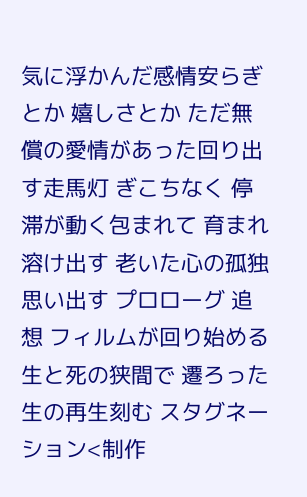気に浮かんだ感情安らぎとか 嬉しさとか ただ無償の愛情があった回り出す走馬灯 ぎこちなく 停滞が動く包まれて 育まれ 溶け出す 老いた心の孤独思い出す プロローグ 追想 フィルムが回り始める生と死の狭間で 遷ろった 生の再生刻む スタグネーション<制作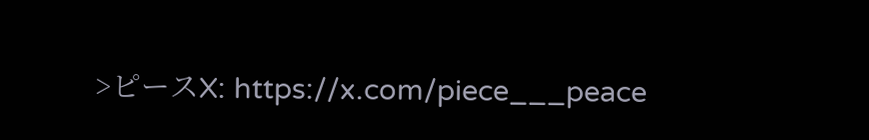>ピースX: https://x.com/piece___peace